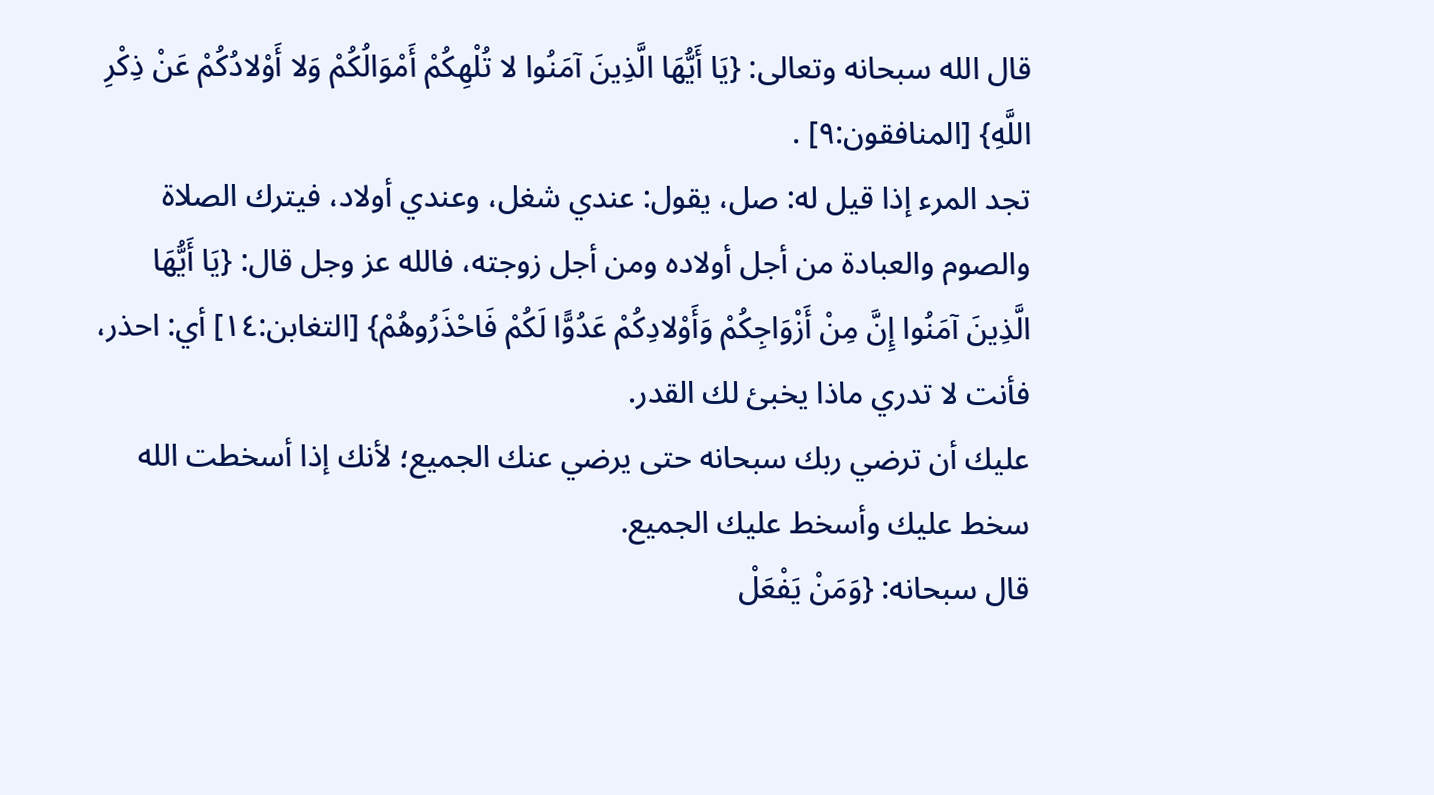قال الله سبحانه وتعالى: {يَا أَيُّهَا الَّذِينَ آمَنُوا لا تُلْهِكُمْ أَمْوَالُكُمْ وَلا أَوْلادُكُمْ عَنْ ذِكْرِ اللَّهِ} [المنافقون:٩] .
تجد المرء إذا قيل له: صل، يقول: عندي شغل، وعندي أولاد، فيترك الصلاة والصوم والعبادة من أجل أولاده ومن أجل زوجته، فالله عز وجل قال: {يَا أَيُّهَا الَّذِينَ آمَنُوا إِنَّ مِنْ أَزْوَاجِكُمْ وَأَوْلادِكُمْ عَدُوًّا لَكُمْ فَاحْذَرُوهُمْ} [التغابن:١٤] أي: احذر، فأنت لا تدري ماذا يخبئ لك القدر.
عليك أن ترضي ربك سبحانه حتى يرضي عنك الجميع؛ لأنك إذا أسخطت الله سخط عليك وأسخط عليك الجميع.
قال سبحانه: {وَمَنْ يَفْعَلْ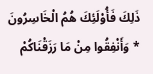ذَلِكَ فَأُوْلَئِكَ هُمُ الْخَاسِرُونَ * وَأَنْفِقُوا مِنْ مَا رَزَقْنَاكُمْ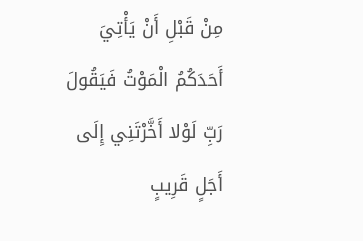مِنْ قَبْلِ أَنْ يَأْتِيَ أَحَدَكُمُ الْمَوْتُ فَيَقُولَ رَبِّ لَوْلا أَخَّرْتَنِي إِلَى أَجَلٍ قَرِيبٍ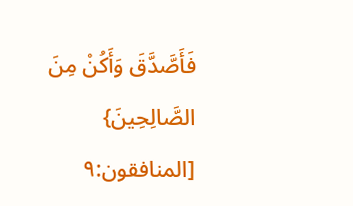فَأَصَّدَّقَ وَأَكُنْ مِنَ الصَّالِحِينَ} [المنافقون:٩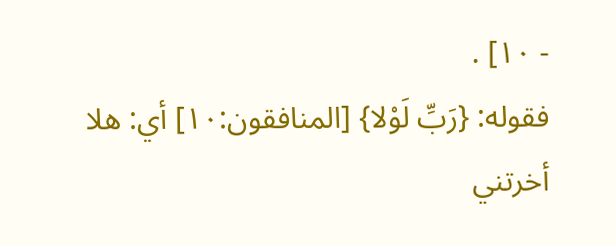- ١٠] .
فقوله: {رَبِّ لَوْلا} [المنافقون:١٠] أي: هلا أخرتني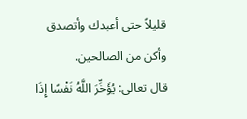قليلاً حتى أعبدك وأتصدق وأكن من الصالحين.
قال تعالى: يُؤَخِّرَ اللَّهُ نَفْسًا إِذَا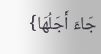جَاءَ أَجَلُهَا}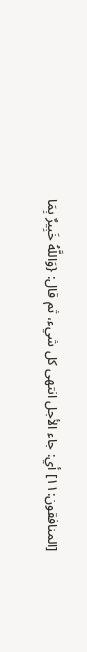[المنافقون:١١] أي: جاء الأجل انتهى كل شيء، ثم قال: {وَاللَّهُ خَبِيرٌ بِمَا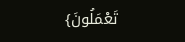تَعْمَلُونَ}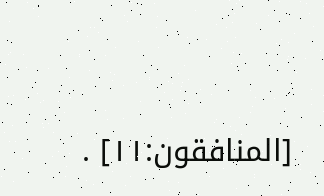[المنافقون:١١] .